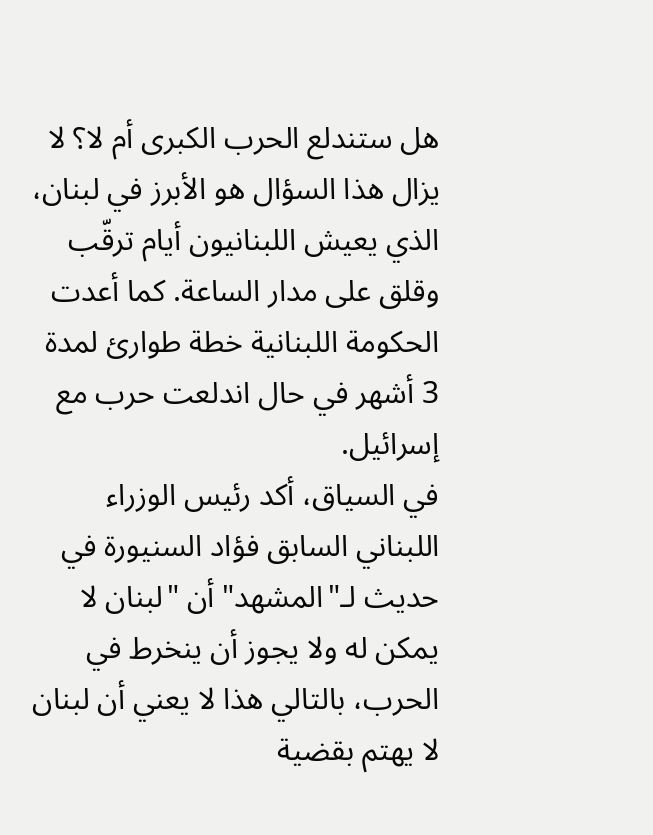هل ستندلع الحرب الكبرى أم لا؟ لا يزال هذا السؤال هو الأبرز في لبنان، الذي يعيش اللبنانيون أيام ترقّب وقلق على مدار الساعة. كما أعدت الحكومة اللبنانية خطة طوارئ لمدة 3 أشهر في حال اندلعت حرب مع إسرائيل.
في السياق، أكد رئيس الوزراء اللبناني السابق فؤاد السنيورة في حديث لـ"المشهد" أن "لبنان لا يمكن له ولا يجوز أن ينخرط في الحرب، بالتالي هذا لا يعني أن لبنان لا يهتم بقضية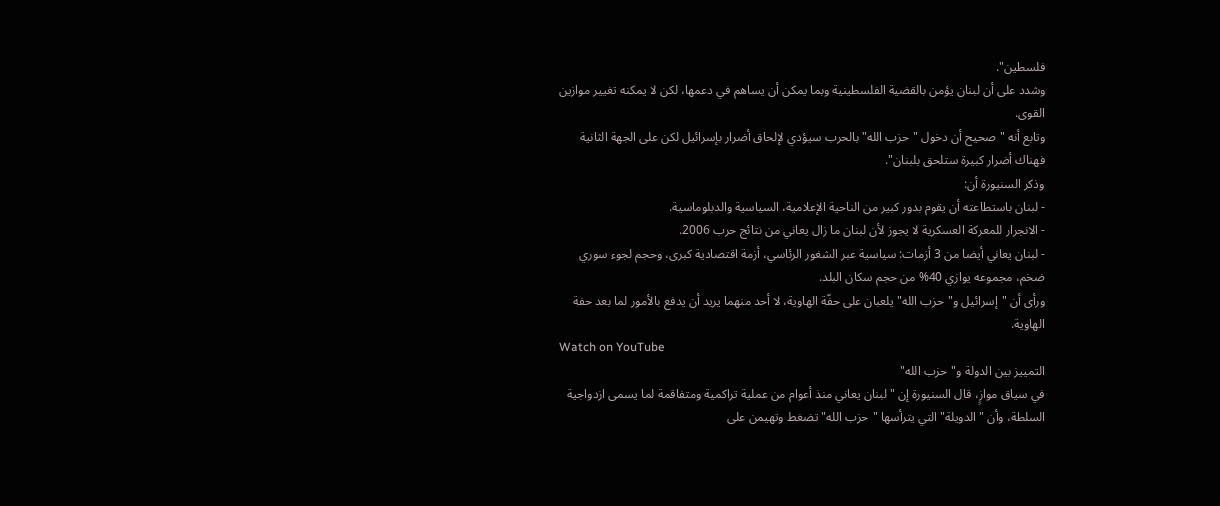فلسطين".
وشدد على أن لبنان يؤمن بالقضية الفلسطينية وبما يمكن أن يساهم في دعمها، لكن لا يمكنه تغيير موازين القوى.
وتابع أنه "صحيح أن دخول "حزب الله" بالحرب سيؤدي لإلحاق أضرار بإسرائيل لكن على الجهة الثانية فهناك أضرار كبيرة ستلحق بلبنان".
وذكر السنيورة أن:
- لبنان باستطاعته أن يقوم بدور كبير من الناحية الإعلامية، السياسية والدبلوماسية.
- الانجرار للمعركة العسكرية لا يجوز لأن لبنان ما زال يعاني من نتائج حرب 2006.
- لبنان يعاني أيضا من 3 أزمات: سياسية عبر الشغور الرئاسي، أزمة اقتصادية كبرى، وحجم لجوء سوري ضخم، مجموعه يوازي 40% من حجم سكان البلد.
ورأى أن "إسرائيل و"حزب الله" يلعبان على حفّة الهاوية، لا أحد منهما يريد أن يدفع بالأمور لما بعد حفة الهاوية.
Watch on YouTube
التمييز بين الدولة و"حزب الله"
في سياق موازٍ، قال السنيورة إن "لبنان يعاني منذ أعوام من عملية تراكمية ومتفاقمة لما يسمى ازدواجية السلطة، وأن "الدويلة" التي يترأسها "حزب الله" تضغط وتهيمن على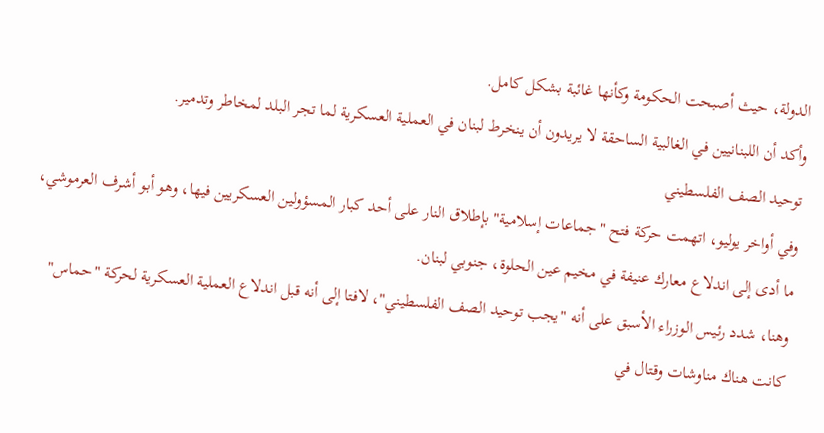الدولة، حيث أصبحت الحكومة وكأنها غائبة بشكل كامل.
وأكد أن اللبنانيين في الغالبية الساحقة لا يريدون أن ينخرط لبنان في العملية العسكرية لما تجر البلد لمخاطر وتدمير.
توحيد الصف الفلسطيني
وفي أواخر يوليو، اتهمت حركة فتح "جماعات إسلامية" بإطلاق النار على أحد كبار المسؤولين العسكريين فيها، وهو أبو أشرف العرموشي، ما أدى إلى اندلاع معارك عنيفة في مخيم عين الحلوة، جنوبي لبنان.
وهنا، شدد رئيس الوزراء الأسبق على أنه "يجب توحيد الصف الفلسطيني"، لافتا إلى أنه قبل اندلاع العملية العسكرية لحركة "حماس" كانت هناك مناوشات وقتال في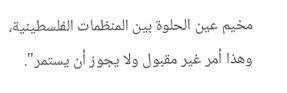مخيم عين الحلوة بين المنظمات الفلسطينية، وهذا أمر غير مقبول ولا يجوز أن يستمر".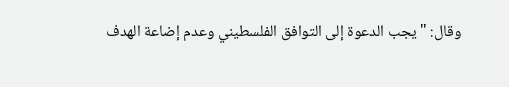وقال: "يجب الدعوة إلى التوافق الفلسطيني وعدم إضاعة الهدف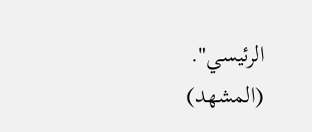الرئيسي".
(المشهد)